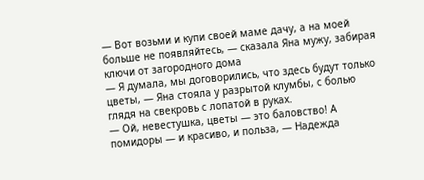— Вот возьми и купи своей маме дачу, а на моей больше не появляйтесь, — сказала Яна мужу, забирая ключи от загородного дома
— Я думала, мы договорились, что здесь будут только цветы, — Яна стояла у разрытой клумбы, с болью глядя на свекровь с лопатой в руках.
— Ой, невестушка, цветы — это баловство! А помидоры — и красиво, и польза, — Надежда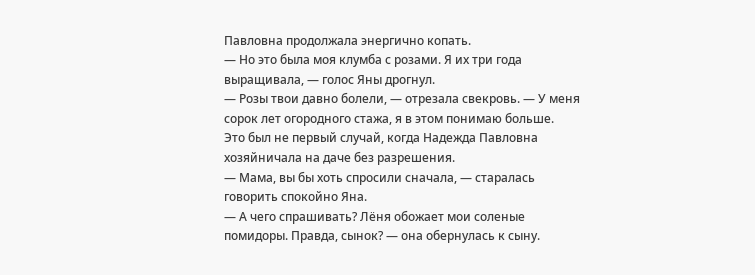Павловна продолжала энергично копать.
— Но это была моя клумба с розами. Я их три года выращивала, — голос Яны дрогнул.
— Розы твои давно болели, — отрезала свекровь. — У меня сорок лет огородного стажа, я в этом понимаю больше.
Это был не первый случай, когда Надежда Павловна хозяйничала на даче без разрешения.
— Мама, вы бы хоть спросили сначала, — старалась говорить спокойно Яна.
— А чего спрашивать? Лёня обожает мои соленые помидоры. Правда, сынок? — она обернулась к сыну.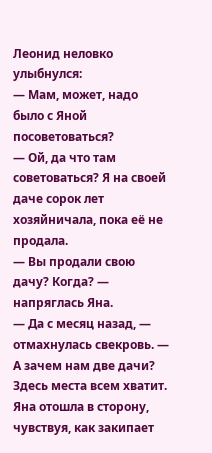Леонид неловко улыбнулся:
— Мам, может, надо было с Яной посоветоваться?
— Ой, да что там советоваться? Я на своей даче сорок лет хозяйничала, пока её не продала.
— Вы продали свою дачу? Когда? — напряглась Яна.
— Да с месяц назад, — отмахнулась свекровь. — А зачем нам две дачи? Здесь места всем хватит.
Яна отошла в сторону, чувствуя, как закипает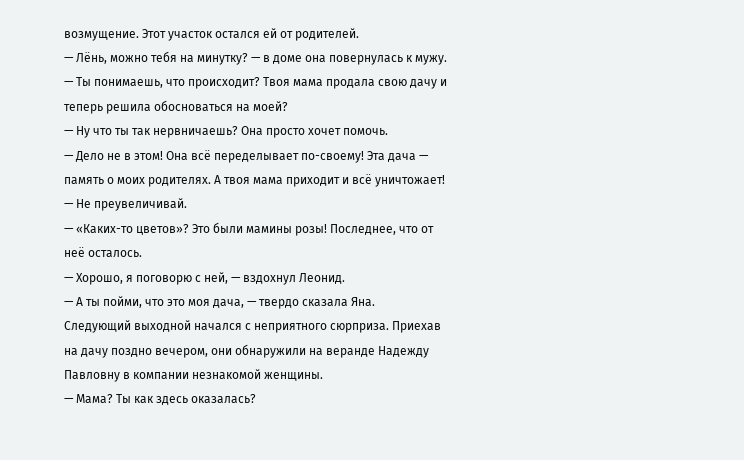возмущение. Этот участок остался ей от родителей.
— Лёнь, можно тебя на минутку? — в доме она повернулась к мужу. — Ты понимаешь, что происходит? Твоя мама продала свою дачу и теперь решила обосноваться на моей?
— Ну что ты так нервничаешь? Она просто хочет помочь.
— Дело не в этом! Она всё переделывает по-своему! Эта дача — память о моих родителях. А твоя мама приходит и всё уничтожает!
— Не преувеличивай.
— «Каких-то цветов»? Это были мамины розы! Последнее, что от неё осталось.
— Хорошо, я поговорю с ней, — вздохнул Леонид.
— А ты пойми, что это моя дача, — твердо сказала Яна.
Следующий выходной начался с неприятного сюрприза. Приехав на дачу поздно вечером, они обнаружили на веранде Надежду Павловну в компании незнакомой женщины.
— Мама? Ты как здесь оказалась?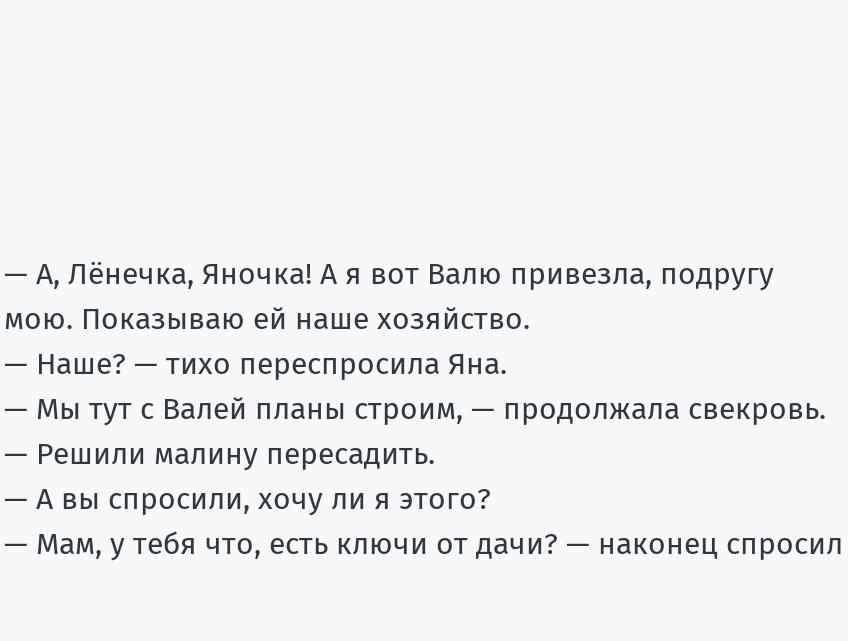— А, Лёнечка, Яночка! А я вот Валю привезла, подругу мою. Показываю ей наше хозяйство.
— Наше? — тихо переспросила Яна.
— Мы тут с Валей планы строим, — продолжала свекровь. — Решили малину пересадить.
— А вы спросили, хочу ли я этого?
— Мам, у тебя что, есть ключи от дачи? — наконец спросил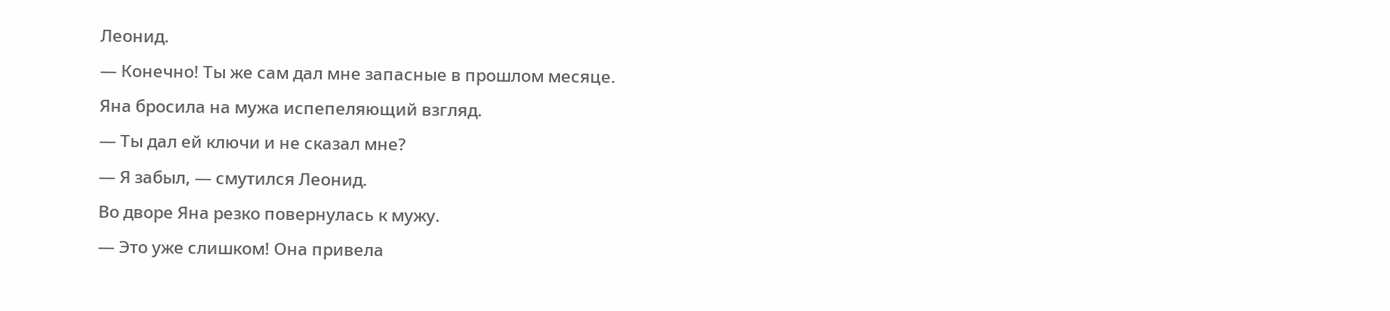Леонид.
— Конечно! Ты же сам дал мне запасные в прошлом месяце.
Яна бросила на мужа испепеляющий взгляд.
— Ты дал ей ключи и не сказал мне?
— Я забыл, — смутился Леонид.
Во дворе Яна резко повернулась к мужу.
— Это уже слишком! Она привела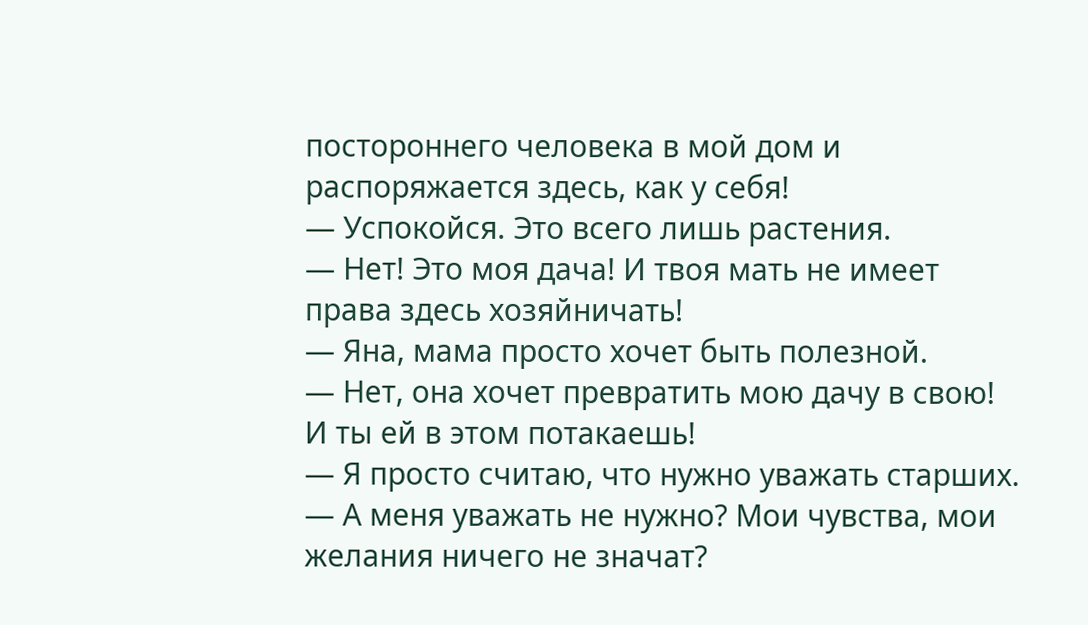постороннего человека в мой дом и распоряжается здесь, как у себя!
— Успокойся. Это всего лишь растения.
— Нет! Это моя дача! И твоя мать не имеет права здесь хозяйничать!
— Яна, мама просто хочет быть полезной.
— Нет, она хочет превратить мою дачу в свою! И ты ей в этом потакаешь!
— Я просто считаю, что нужно уважать старших.
— А меня уважать не нужно? Мои чувства, мои желания ничего не значат?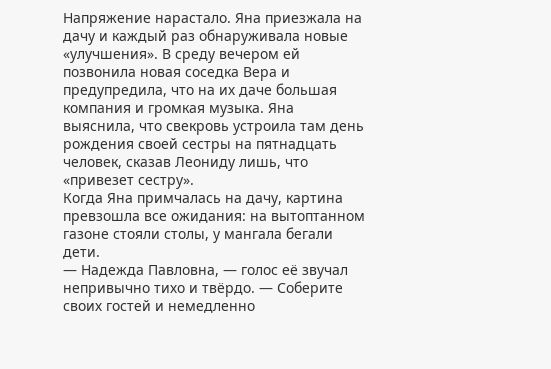Напряжение нарастало. Яна приезжала на дачу и каждый раз обнаруживала новые «улучшения». В среду вечером ей позвонила новая соседка Вера и предупредила, что на их даче большая компания и громкая музыка. Яна выяснила, что свекровь устроила там день рождения своей сестры на пятнадцать человек, сказав Леониду лишь, что «привезет сестру».
Когда Яна примчалась на дачу, картина превзошла все ожидания: на вытоптанном газоне стояли столы, у мангала бегали дети.
— Надежда Павловна, — голос её звучал непривычно тихо и твёрдо. — Соберите своих гостей и немедленно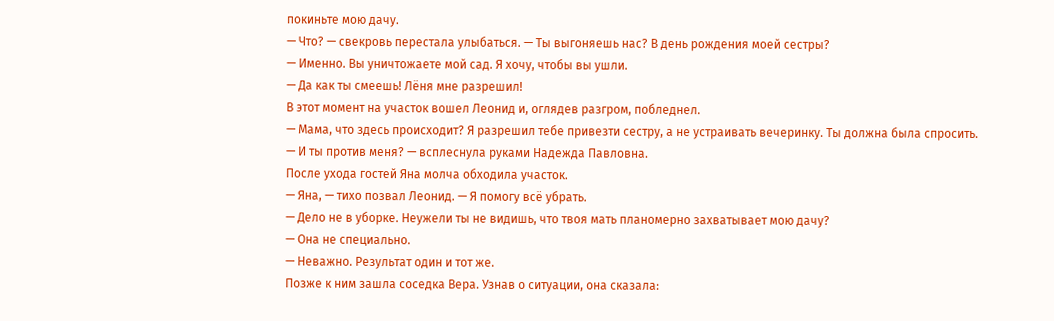покиньте мою дачу.
— Что? — свекровь перестала улыбаться. — Ты выгоняешь нас? В день рождения моей сестры?
— Именно. Вы уничтожаете мой сад. Я хочу, чтобы вы ушли.
— Да как ты смеешь! Лёня мне разрешил!
В этот момент на участок вошел Леонид и, оглядев разгром, побледнел.
— Мама, что здесь происходит? Я разрешил тебе привезти сестру, а не устраивать вечеринку. Ты должна была спросить.
— И ты против меня? — всплеснула руками Надежда Павловна.
После ухода гостей Яна молча обходила участок.
— Яна, — тихо позвал Леонид. — Я помогу всё убрать.
— Дело не в уборке. Неужели ты не видишь, что твоя мать планомерно захватывает мою дачу?
— Она не специально.
— Неважно. Результат один и тот же.
Позже к ним зашла соседка Вера. Узнав о ситуации, она сказала: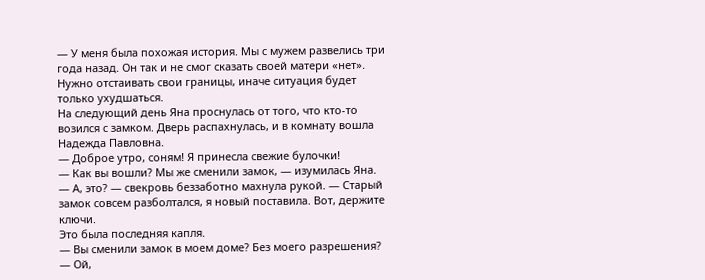— У меня была похожая история. Мы с мужем развелись три года назад. Он так и не смог сказать своей матери «нет». Нужно отстаивать свои границы, иначе ситуация будет только ухудшаться.
На следующий день Яна проснулась от того, что кто-то возился с замком. Дверь распахнулась, и в комнату вошла Надежда Павловна.
— Доброе утро, соням! Я принесла свежие булочки!
— Как вы вошли? Мы же сменили замок, — изумилась Яна.
— А, это? — свекровь беззаботно махнула рукой. — Старый замок совсем разболтался, я новый поставила. Вот, держите ключи.
Это была последняя капля.
— Вы сменили замок в моем доме? Без моего разрешения?
— Ой,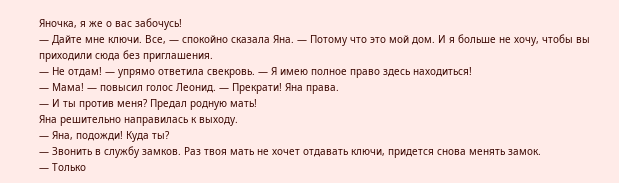Яночка, я же о вас забочусь!
— Дайте мне ключи. Все, — спокойно сказала Яна. — Потому что это мой дом. И я больше не хочу, чтобы вы приходили сюда без приглашения.
— Не отдам! — упрямо ответила свекровь. — Я имею полное право здесь находиться!
— Мама! — повысил голос Леонид. — Прекрати! Яна права.
— И ты против меня? Предал родную мать!
Яна решительно направилась к выходу.
— Яна, подожди! Куда ты?
— Звонить в службу замков. Раз твоя мать не хочет отдавать ключи, придется снова менять замок.
— Только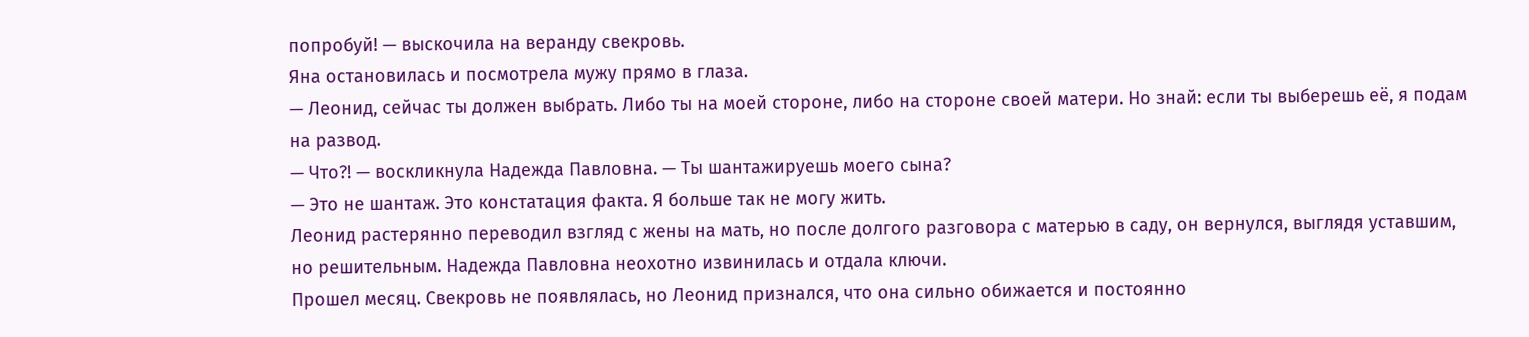попробуй! — выскочила на веранду свекровь.
Яна остановилась и посмотрела мужу прямо в глаза.
— Леонид, сейчас ты должен выбрать. Либо ты на моей стороне, либо на стороне своей матери. Но знай: если ты выберешь её, я подам на развод.
— Что?! — воскликнула Надежда Павловна. — Ты шантажируешь моего сына?
— Это не шантаж. Это констатация факта. Я больше так не могу жить.
Леонид растерянно переводил взгляд с жены на мать, но после долгого разговора с матерью в саду, он вернулся, выглядя уставшим, но решительным. Надежда Павловна неохотно извинилась и отдала ключи.
Прошел месяц. Свекровь не появлялась, но Леонид признался, что она сильно обижается и постоянно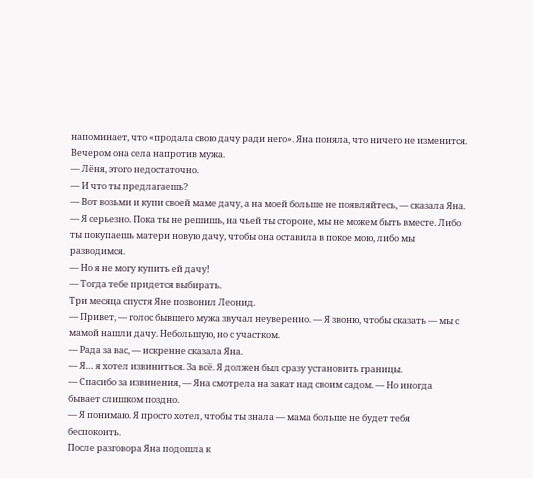напоминает, что «продала свою дачу ради него». Яна поняла, что ничего не изменится. Вечером она села напротив мужа.
— Лёня, этого недостаточно.
— И что ты предлагаешь?
— Вот возьми и купи своей маме дачу, а на моей больше не появляйтесь, — сказала Яна. — Я серьезно. Пока ты не решишь, на чьей ты стороне, мы не можем быть вместе. Либо ты покупаешь матери новую дачу, чтобы она оставила в покое мою, либо мы разводимся.
— Но я не могу купить ей дачу!
— Тогда тебе придется выбирать.
Три месяца спустя Яне позвонил Леонид.
— Привет, — голос бывшего мужа звучал неуверенно. — Я звоню, чтобы сказать — мы с мамой нашли дачу. Небольшую, но с участком.
— Рада за вас, — искренне сказала Яна.
— Я… я хотел извиниться. За всё. Я должен был сразу установить границы.
— Спасибо за извинения, — Яна смотрела на закат над своим садом. — Но иногда бывает слишком поздно.
— Я понимаю. Я просто хотел, чтобы ты знала — мама больше не будет тебя беспокоить.
После разговора Яна подошла к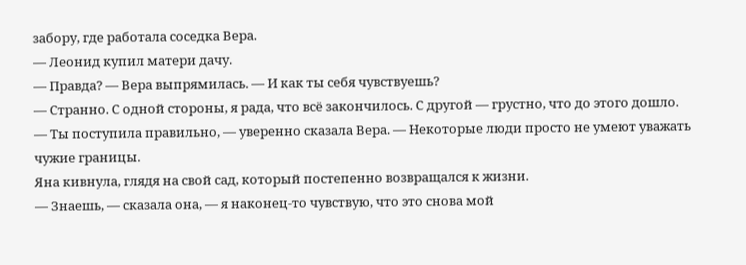забору, где работала соседка Вера.
— Леонид купил матери дачу.
— Правда? — Вера выпрямилась. — И как ты себя чувствуешь?
— Странно. С одной стороны, я рада, что всё закончилось. С другой — грустно, что до этого дошло.
— Ты поступила правильно, — уверенно сказала Вера. — Некоторые люди просто не умеют уважать чужие границы.
Яна кивнула, глядя на свой сад, который постепенно возвращался к жизни.
— Знаешь, — сказала она, — я наконец-то чувствую, что это снова мой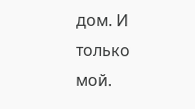дом. И только мой.